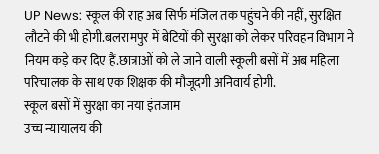UP News: स्कूल की राह अब सिर्फ मंजिल तक पहुंचने की नहीं, सुरक्षित लौटने की भी होगी.बलरामपुर में बेटियों की सुरक्षा को लेकर परिवहन विभाग ने नियम कड़े कर दिए हैं.छात्राओं को ले जाने वाली स्कूली बसों में अब महिला परिचालक के साथ एक शिक्षक की मौजूदगी अनिवार्य होगी.
स्कूल बसों में सुरक्षा का नया इंतजाम
उच्च न्यायालय की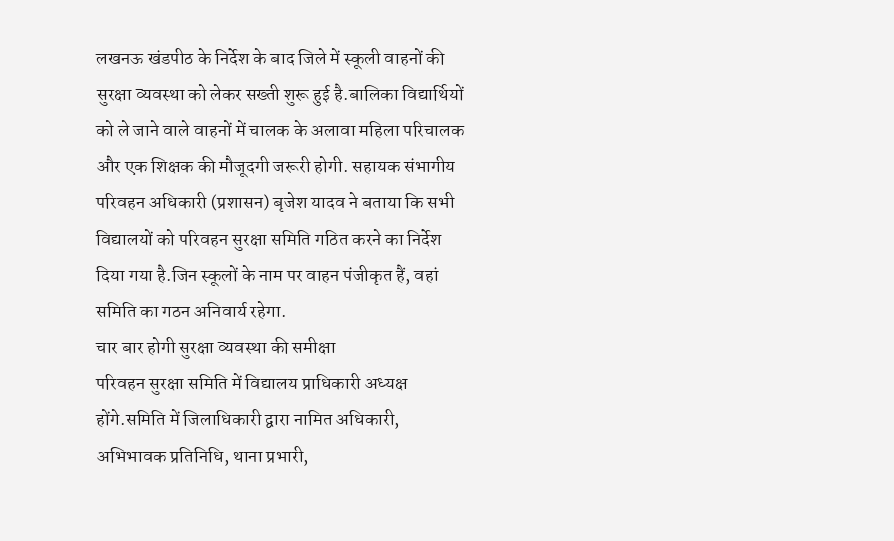लखनऊ खंडपीठ के निर्देश के बाद जिले में स्कूली वाहनों की सुरक्षा व्यवस्था को लेकर सख्ती शुरू हुई है.बालिका विद्यार्थियों को ले जाने वाले वाहनों में चालक के अलावा महिला परिचालक और एक शिक्षक की मौजूदगी जरूरी होगी. सहायक संभागीय परिवहन अधिकारी (प्रशासन) बृजेश यादव ने बताया कि सभी विद्यालयों को परिवहन सुरक्षा समिति गठित करने का निर्देश दिया गया है.जिन स्कूलों के नाम पर वाहन पंजीकृत हैं, वहां समिति का गठन अनिवार्य रहेगा.
चार बार होगी सुरक्षा व्यवस्था की समीक्षा
परिवहन सुरक्षा समिति में विद्यालय प्राधिकारी अध्यक्ष होंगे.समिति में जिलाधिकारी द्वारा नामित अधिकारी, अभिभावक प्रतिनिधि, थाना प्रभारी,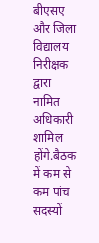बीएसए और जिला विद्यालय निरीक्षक द्वारा नामित अधिकारी शामिल होंगे.बैठक में कम से कम पांच सदस्यों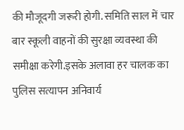की मौजूदगी जरूरी होगी. समिति साल में चार बार स्कूली वाहनों की सुरक्षा व्यवस्था की समीक्षा करेगी.इसके अलावा हर चालक का पुलिस सत्यापन अनिवार्य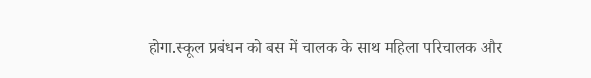होगा.स्कूल प्रबंधन को बस में चालक के साथ महिला परिचालक और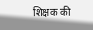शिक्षक की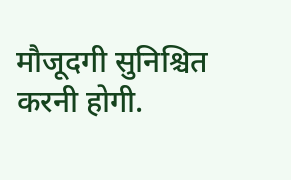मौजूदगी सुनिश्चित करनी होगी.